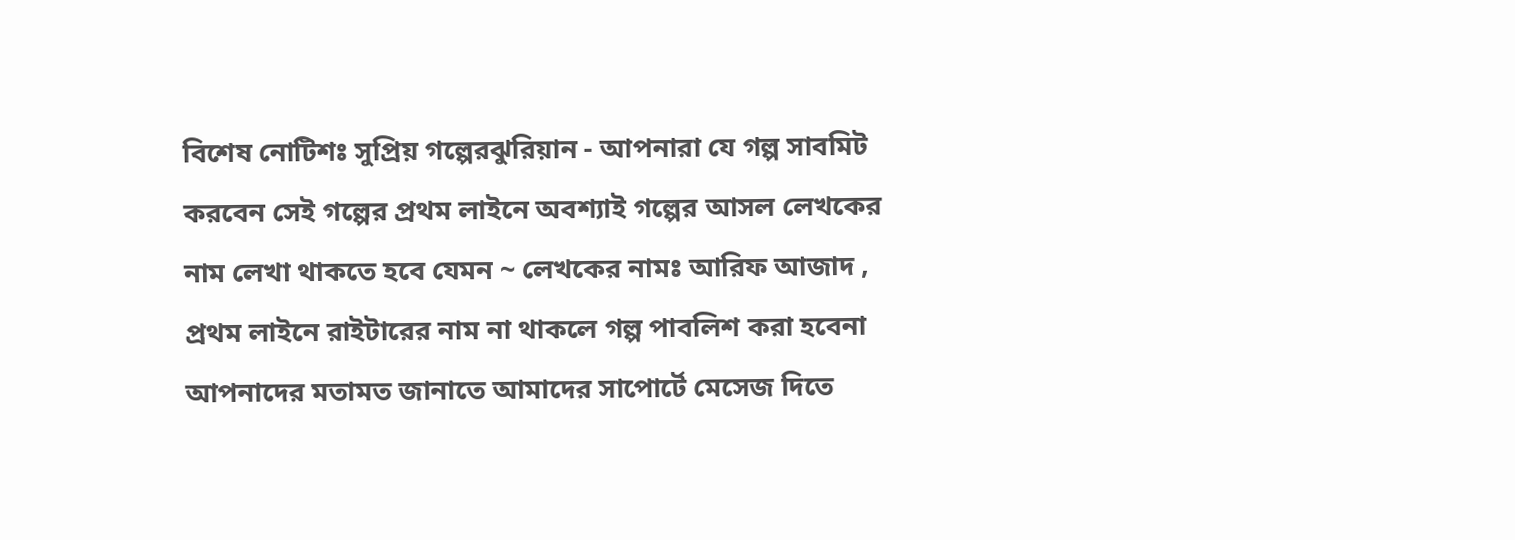বিশেষ নোটিশঃ সুপ্রিয় গল্পেরঝুরিয়ান - আপনারা যে গল্প সাবমিট করবেন সেই গল্পের প্রথম লাইনে অবশ্যাই গল্পের আসল লেখকের নাম লেখা থাকতে হবে যেমন ~ লেখকের নামঃ আরিফ আজাদ , প্রথম লাইনে রাইটারের নাম না থাকলে গল্প পাবলিশ করা হবেনা
আপনাদের মতামত জানাতে আমাদের সাপোর্টে মেসেজ দিতে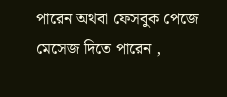পারেন অথবা ফেসবুক পেজে মেসেজ দিতে পারেন ,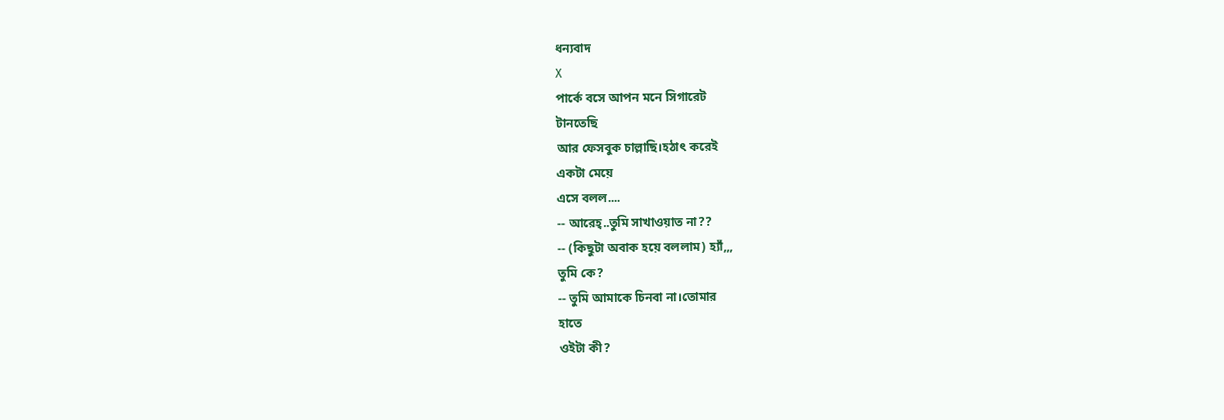ধন্যবাদ
X
পার্কে বসে আপন মনে সিগারেট
টানতেছি
আর ফেসবুক চাল্লাছি।হঠাৎ করেই
একটা মেয়ে
এসে বলল....
-- আরেহ্..তুমি সাখাওয়াত না??
-- (কিছুটা অবাক হয়ে বললাম) হ্যাঁ,,,
তুমি কে?
-- তুমি আমাকে চিনবা না।তোমার
হাতে
ওইটা কী?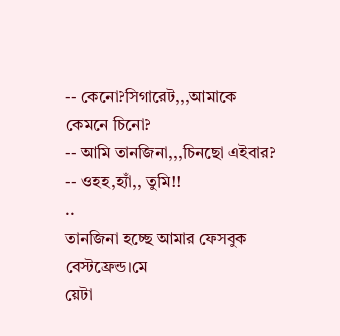-- কেনো?সিগারেট,,,আমাকে
কেমনে চিনো?
-- আমি তানজিনা,,,চিনছো এইবার?
-- ওহহ,হ্যাঁ,, তুমি!!
..
তানজিনা হচ্ছে আমার ফেসবুক
বেস্টফ্রেন্ড।মে
য়েটা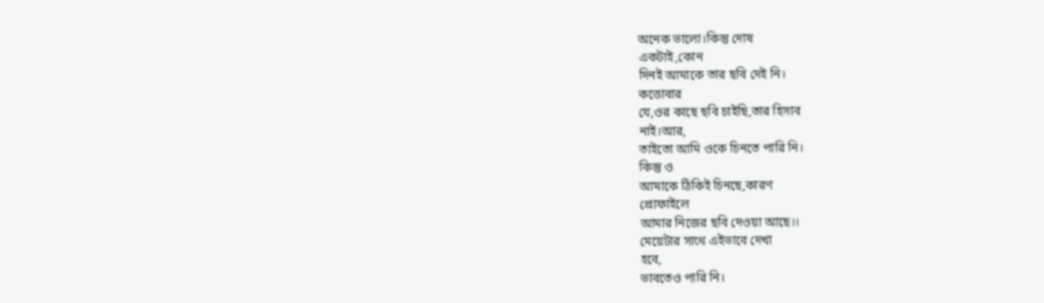অনেক ভালো।কিন্তু দোষ
একটাই,কোন
দিনই আমাকে তার ছবি দেই নি।
কত্তোবার
যে,ওর কাছে ছবি চাইছি,তার হিসাব
নাই।আর,
তাইতো আমি ওকে চিনতে পারি নি।
কিন্তু ও
আমাকে ঠিকিই চিনছে,কারণ
প্রোফাইলে
আমার নিজের ছবি দেওয়া আছে।।
মেয়েটার সাথে এইভাবে দেখা
হবে,
ভাবতেও পারি নি।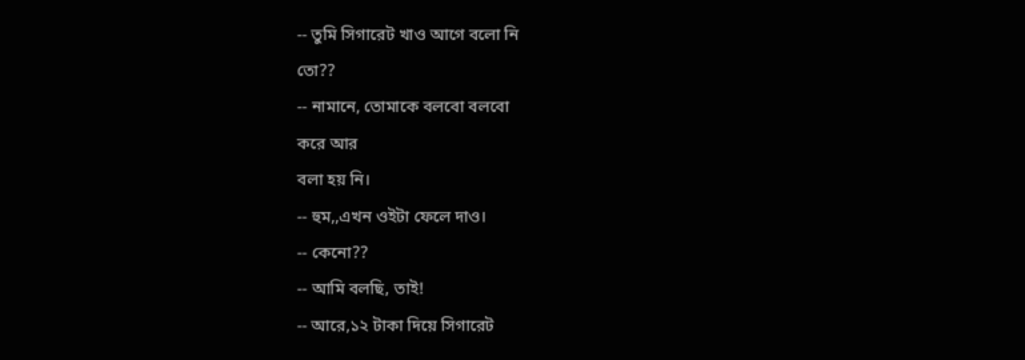-- তুমি সিগারেট খাও আগে বলো নি
তো??
-- নামানে, তোমাকে বলবো বলবো
করে আর
বলা হয় নি।
-- হুম,,এখন ওইটা ফেলে দাও।
-- কেনো??
-- আমি বলছি, তাই!
-- আরে,১২ টাকা দিয়ে সিগারেট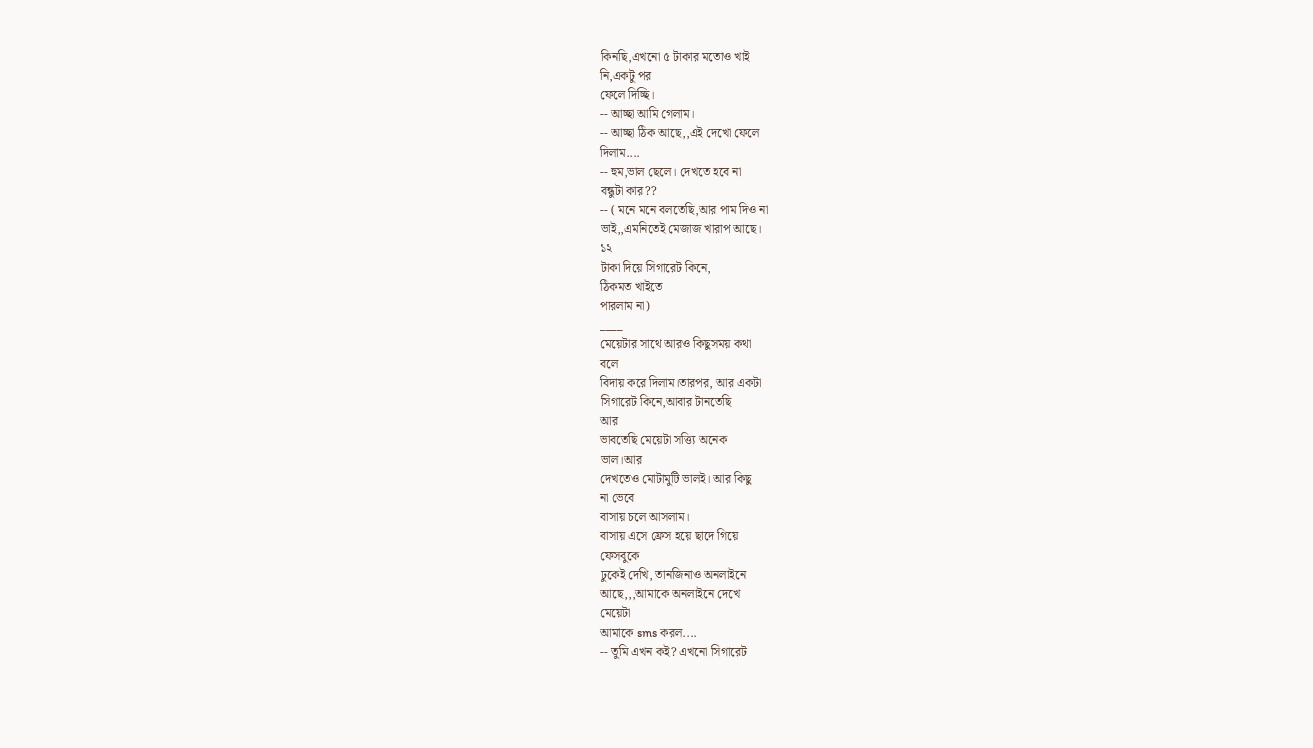কিনছি,এখনো ৫ টাকার মতোও খাই
নি,একটু পর
ফেলে দিচ্ছি।
-- আচ্ছা আমি গেলাম।
-- আচ্ছা ঠিক আছে,,এই দেখো ফেলে
দিলাম....
-- হুম,ভাল ছেলে। দেখতে হবে না
বন্ধুটা কার??
-- ( মনে মনে বলতেছি,আর পাম দিও না
ভাই,,এমনিতেই মেজাজ খারাপ আছে।
১২
টাকা দিয়ে সিগারেট কিনে,
ঠিকমত খাইতে
পারলাম না)
____
মেয়েটার সাথে আরও কিছুসময় কথা
বলে
বিদায় করে দিলাম।তারপর, আর একটা
সিগারেট কিনে,আবার টানতেছি
আর
ভাবতেছি মেয়েটা সত্ত্যি অনেক
ভাল।আর
দেখতেও মোটামুটি ভালই। আর কিছু
না ভেবে
বাসায় চলে আসলাম।
বাসায় এসে ফ্রেস হয়ে ছাদে গিয়ে
ফেসবুকে
ঢুকেই দেখি, তানজিনাও অনলাইনে
আছে,,,আমাকে অনলাইনে দেখে
মেয়েটা
আমাকে sms করল....
-- তুমি এখন কই? এখনো সিগারেট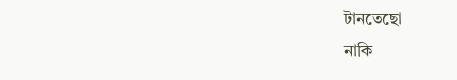টানতেছো
নাকি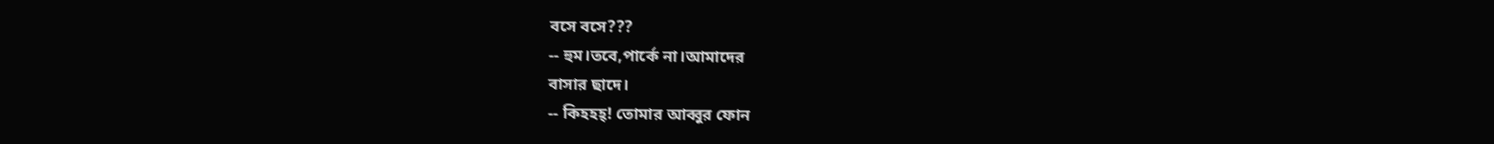বসে বসে???
-- হুম।তবে,পার্কে না।আমাদের
বাসার ছাদে।
-- কিহহহ্! তোমার আব্বুর ফোন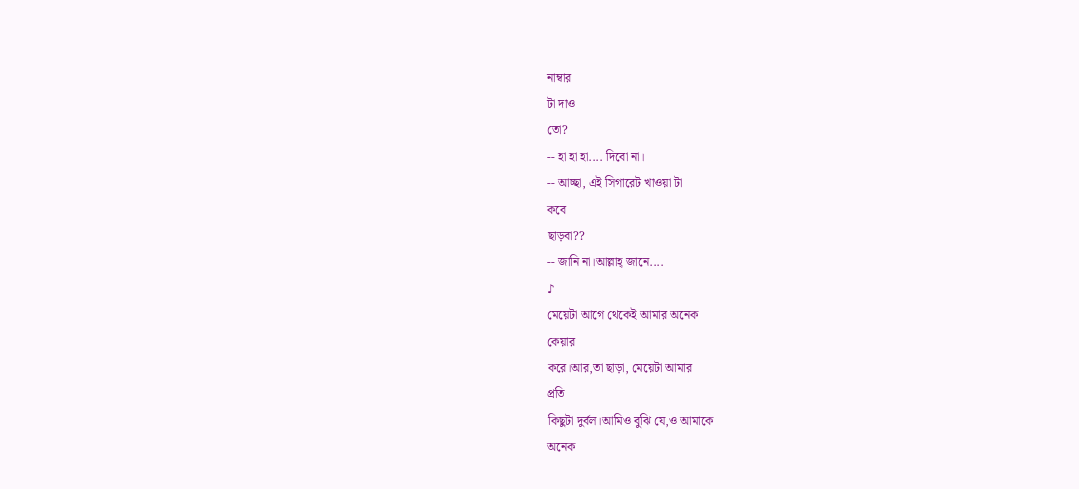নাম্বার
টা দাও
তো?
-- হা হা হা.... দিবো না।
-- আচ্ছা, এই সিগারেট খাওয়া টা
কবে
ছাড়বা??
-- জানি না।আল্লাহ্ জানে....
♪
মেয়েটা আগে থেকেই আমার অনেক
কেয়ার
করে।আর,তা ছাড়া, মেয়েটা আমার
প্রতি
কিছুটা দুর্বল।আমিও বুঝি যে,ও আমাকে
অনেক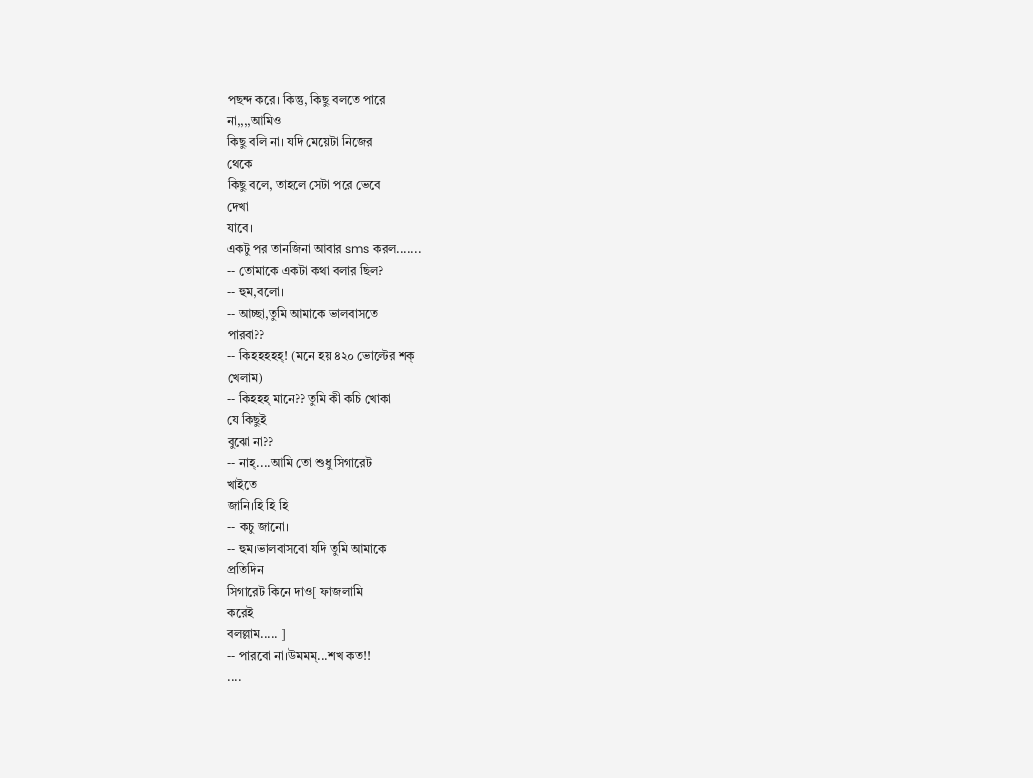পছন্দ করে। কিন্তু, কিছু বলতে পারে
না,,,,আমিও
কিছু বলি না। যদি মেয়েটা নিজের
থেকে
কিছু বলে, তাহলে সেটা পরে ভেবে
দেখা
যাবে।
একটু পর তানজিনা আবার sms করল.......
-- তোমাকে একটা কথা বলার ছিল?
-- হুম,বলো।
-- আচ্ছা,তুমি আমাকে ভালবাসতে
পারবা??
-- কিহহহহহ্! (মনে হয় ৪২০ ভোল্টের শক্
খেলাম)
-- কিহহহ্ মানে?? তুমি কী কচি খোকা
যে কিছুই
বুঝো না??
-- নাহ্....আমি তো শুধু সিগারেট
খাইতে
জানি।হি হি হি
-- কচু জানো।
-- হুম।ভালবাসবো যদি তুমি আমাকে
প্রতিদিন
সিগারেট কিনে দাও[ ফাজলামি
করেই
বলল্লাম..... ]
-- পারবো না।উমমম্...শখ কত!!
....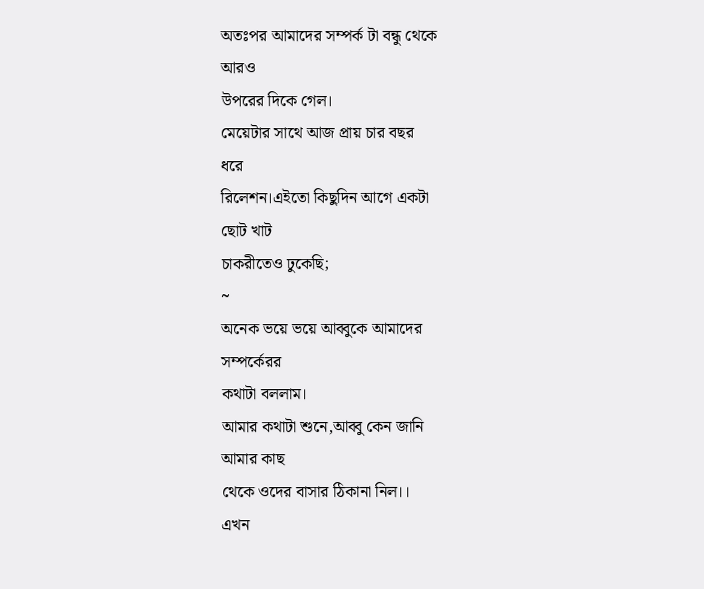অতঃপর আমাদের সম্পর্ক টা বন্ধু থেকে
আরও
উপরের দিকে গেল।
মেয়েটার সাথে আজ প্রায় চার বছর
ধরে
রিলেশন।এইতো কিছুদিন আগে একটা
ছোট খাট
চাকরীতেও ঢুকেছি;
~
অনেক ভয়ে ভয়ে আব্বুকে আমাদের
সম্পর্কেরর
কথাটা বললাম।
আমার কথাটা শুনে,আব্বু কেন জানি
আমার কাছ
থেকে ওদের বাসার ঠিকানা নিল।।
এখন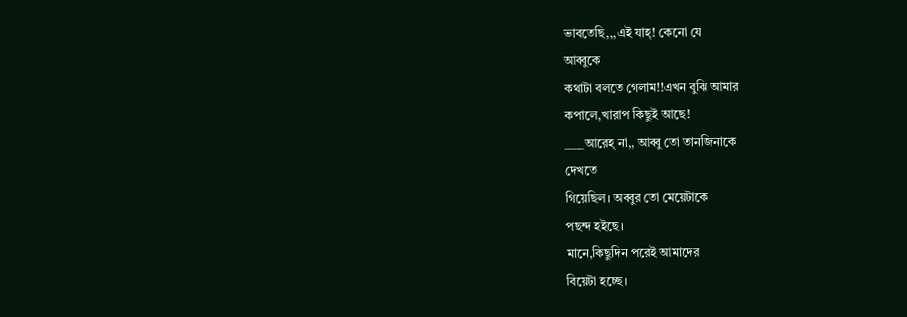ভাবতেছি,,,এই যাহ্! কেনো যে
আব্বুকে
কথাটা বলতে গেলাম!!এখন বুঝি আমার
কপালে,খারাপ কিছুই আছে!
____আরেহ্ না,, আব্বু তো তানজিনাকে
দেখতে
গিয়েছিল। অব্বুর তো মেয়েটাকে
পছন্দ হইছে।
মানে,কিছুদিন পরেই আমাদের
বিয়েটা হচ্ছে।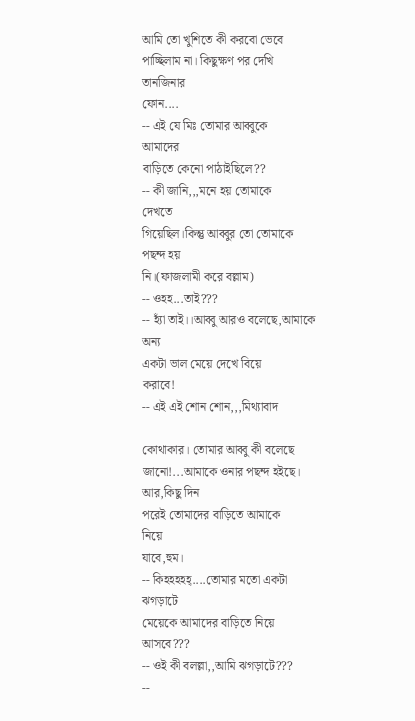আমি তো খুশিতে কী করবো ভেবে
পাচ্ছিলাম না। কিছুক্ষণ পর দেখি
তানজিনার
ফোন....
-- এই যে মিঃ তোমার আব্বুকে
আমাদের
বাড়িতে কেনো পাঠাইছিলে??
-- কী জানি,,,মনে হয় তোমাকে
দেখতে
গিয়েছিল।কিন্তু আব্বুর তো তোমাকে
পছন্দ হয়
নি।(ফাজলামী করে বল্লাম)
-- ওহহ...তাই???
-- হ্যাঁ তাই।।আব্বু আরও বলেছে,আমাকে
অন্য
একটা ভাল মেয়ে দেখে বিয়ে
করাবে!
-- এই এই শোন শোন,,,মিথ্যাবাদ

কোথাকার। তোমার আব্বু কী বলেছে
জানো!...আমাকে ওনার পছন্দ হইছে।
আর,কিছু দিন
পরেই তোমাদের বাড়িতে আমাকে
নিয়ে
যাবে,হুম।
-- কিহহহহহ্....তোমার মতো একটা
ঝগড়াটে
মেয়েকে আমাদের বাড়িতে নিয়ে
আসবে???
-- ওই কী বলল্লা,,আমি ঝগড়াটে???
--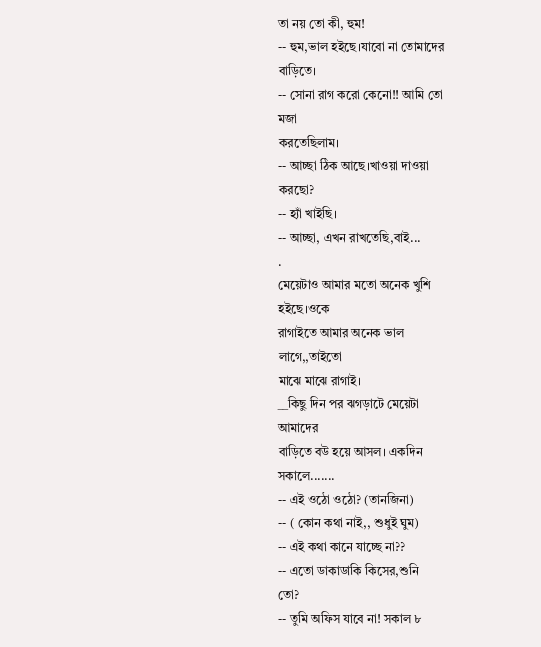তা নয় তো কী, হুম!
-- হুম,ভাল হইছে।যাবো না তোমাদের
বাড়িতে।
-- সোনা রাগ করো কেনো!! আমি তো
মজা
করতেছিলাম।
-- আচ্ছা ঠিক আছে।খাওয়া দাওয়া
করছো?
-- হ্যাঁ খাইছি।
-- আচ্ছা, এখন রাখতেছি,বাই...
.
মেয়েটাও আমার মতো অনেক খুশি
হইছে।ওকে
রাগাইতে আমার অনেক ভাল
লাগে,,তাইতো
মাঝে মাঝে রাগাই।
__কিছু দিন পর ঝগড়াটে মেয়েটা
আমাদের
বাড়িতে বউ হয়ে আসল। একদিন
সকালে.......
-- এই ওঠো ওঠো? (তানজিনা)
-- ( কোন কথা নাই,, শুধুই ঘুম)
-- এই কথা কানে যাচ্ছে না??
-- এতো ডাকাডাকি কিসের,শুনি
তো?
-- তুমি অফিস যাবে না! সকাল ৮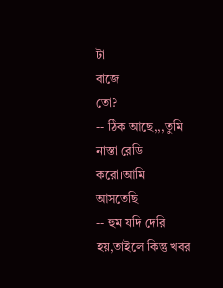টা
বাজে
তো?
-- ঠিক আছে,,,তুমি নাস্তা রেডি
করো।আমি
আসতেছি
-- হুম যদি দেরি হয়,তাইলে কিন্তু খবর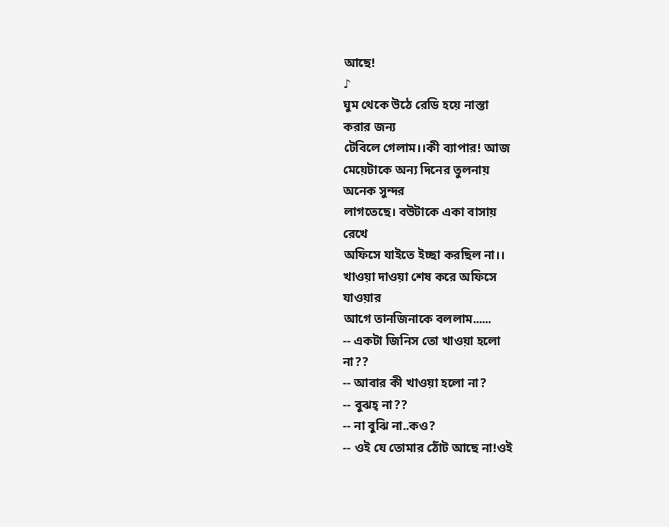আছে!
♪
ঘুম থেকে উঠে রেডি হয়ে নাস্তা
করার জন্য
টেবিলে গেলাম।।কী ব্যাপার! আজ
মেয়েটাকে অন্য দিনের তুলনায়
অনেক সুন্দর
লাগতেছে। বউটাকে একা বাসায়
রেখে
অফিসে যাইতে ইচ্ছা করছিল না।।
খাওয়া দাওয়া শেষ করে অফিসে
যাওয়ার
আগে তানজিনাকে বললাম......
-- একটা জিনিস তো খাওয়া হলো
না??
-- আবার কী খাওয়া হলো না?
-- বুঝহ্ না??
-- না বুঝি না..কও?
-- ওই যে তোমার ঠোঁট আছে না!ওই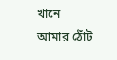খানে
আমার ঠোঁট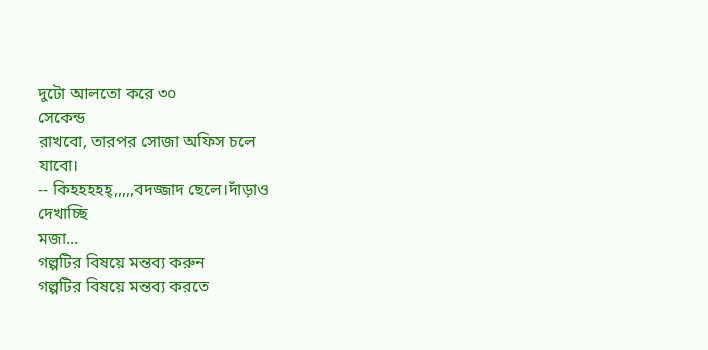দুটো আলতো করে ৩০
সেকেন্ড
রাখবো, তারপর সোজা অফিস চলে
যাবো।
-- কিহহহহহ্,,,,,বদজ্জাদ ছেলে।দাঁড়াও
দেখাচ্ছি
মজা...
গল্পটির বিষয়ে মন্তব্য করুন
গল্পটির বিষয়ে মন্তব্য করতে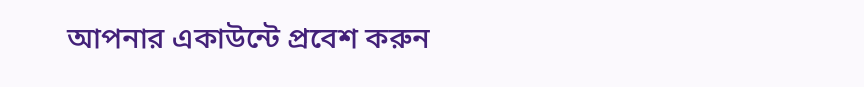আপনার একাউন্টে প্রবেশ করুন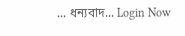... ধন্যবাদ... Login Now